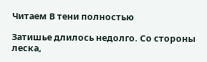Читаем В тени полностью

Затишье длилось недолго. Со стороны леска,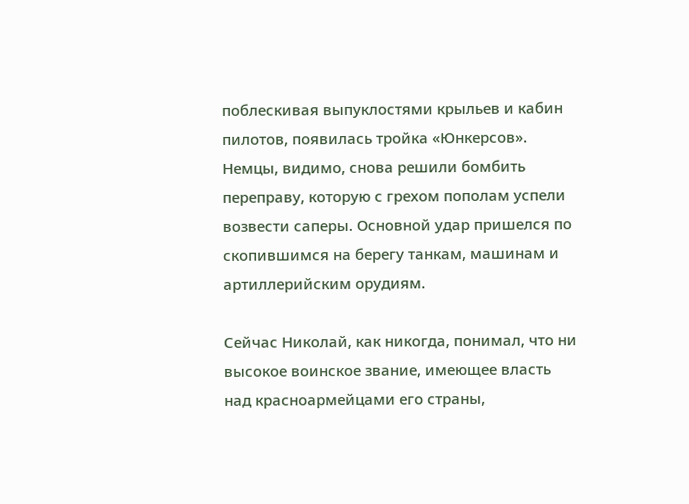поблескивая выпуклостями крыльев и кабин пилотов, появилась тройка «Юнкерсов». Немцы, видимо, снова решили бомбить переправу, которую с грехом пополам успели возвести саперы. Основной удар пришелся по скопившимся на берегу танкам, машинам и артиллерийским орудиям.

Сейчас Николай, как никогда, понимал, что ни высокое воинское звание, имеющее власть над красноармейцами его страны,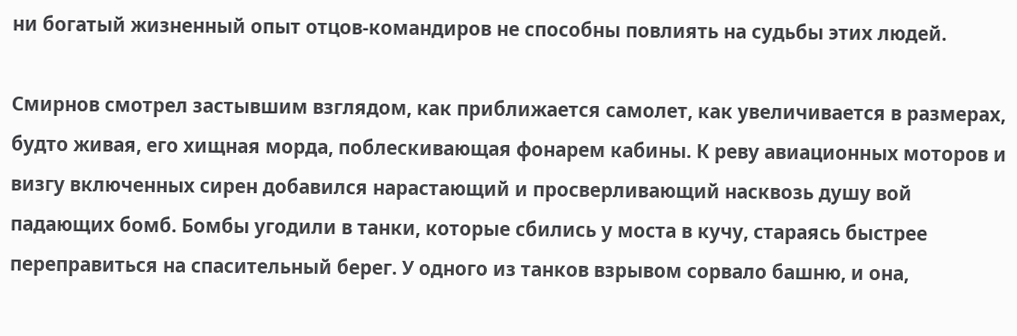ни богатый жизненный опыт отцов-командиров не способны повлиять на судьбы этих людей.

Смирнов смотрел застывшим взглядом, как приближается самолет, как увеличивается в размерах, будто живая, его хищная морда, поблескивающая фонарем кабины. К реву авиационных моторов и визгу включенных сирен добавился нарастающий и просверливающий насквозь душу вой падающих бомб. Бомбы угодили в танки, которые сбились у моста в кучу, стараясь быстрее переправиться на спасительный берег. У одного из танков взрывом сорвало башню, и она,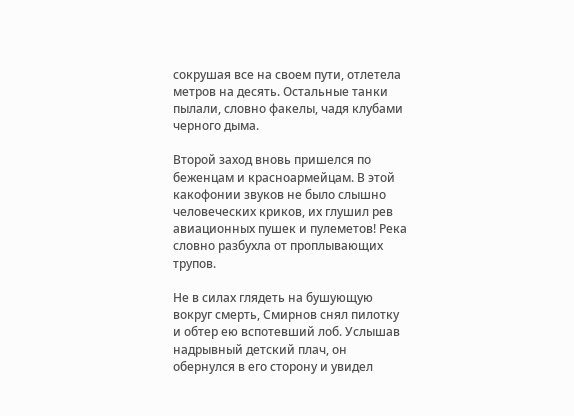сокрушая все на своем пути, отлетела метров на десять. Остальные танки пылали, словно факелы, чадя клубами черного дыма.

Второй заход вновь пришелся по беженцам и красноармейцам. В этой какофонии звуков не было слышно человеческих криков, их глушил рев авиационных пушек и пулеметов! Река словно разбухла от проплывающих трупов.

Не в силах глядеть на бушующую вокруг смерть, Смирнов снял пилотку и обтер ею вспотевший лоб. Услышав надрывный детский плач, он обернулся в его сторону и увидел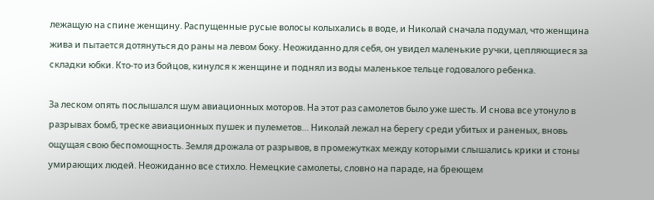лежащую на спине женщину. Распущенные русые волосы колыхались в воде, и Николай сначала подумал, что женщина жива и пытается дотянуться до раны на левом боку. Неожиданно для себя, он увидел маленькие ручки, цепляющиеся за складки юбки. Кто-то из бойцов, кинулся к женщине и поднял из воды маленькое тельце годовалого ребенка.

За леском опять послышался шум авиационных моторов. На этот раз самолетов было уже шесть. И снова все утонуло в разрывах бомб, треске авиационных пушек и пулеметов… Николай лежал на берегу среди убитых и раненых, вновь ощущая свою беспомощность. Земля дрожала от разрывов, в промежутках между которыми слышались крики и стоны умирающих людей. Неожиданно все стихло. Немецкие самолеты, словно на параде, на бреющем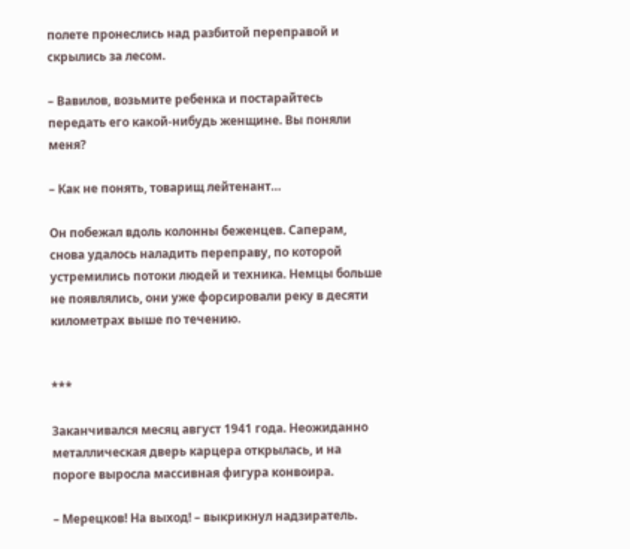полете пронеслись над разбитой переправой и скрылись за лесом.

– Вавилов, возьмите ребенка и постарайтесь передать его какой-нибудь женщине. Вы поняли меня?

– Как не понять, товарищ лейтенант…

Он побежал вдоль колонны беженцев. Саперам, снова удалось наладить переправу, по которой устремились потоки людей и техника. Немцы больше не появлялись, они уже форсировали реку в десяти километрах выше по течению.


***

Заканчивался месяц август 1941 года. Неожиданно металлическая дверь карцера открылась, и на пороге выросла массивная фигура конвоира.

– Мерецков! На выход! – выкрикнул надзиратель.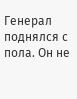Генерал поднялся с пола. Он не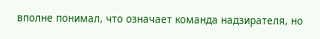вполне понимал, что означает команда надзирателя, но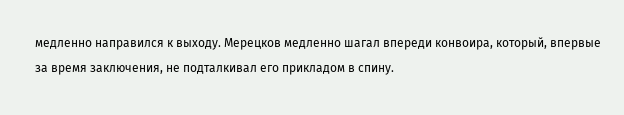медленно направился к выходу. Мерецков медленно шагал впереди конвоира, который, впервые за время заключения, не подталкивал его прикладом в спину.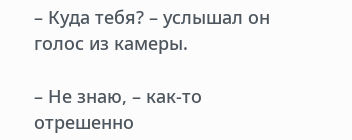– Куда тебя? – услышал он голос из камеры.

– Не знаю, – как-то отрешенно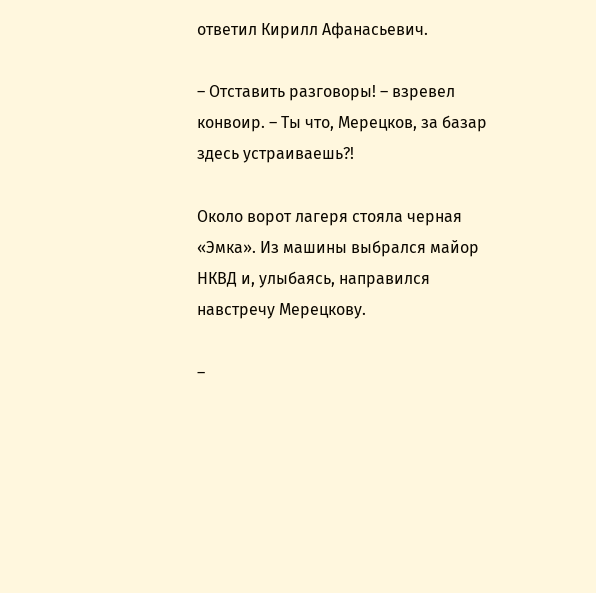ответил Кирилл Афанасьевич.

– Отставить разговоры! – взревел конвоир. – Ты что, Мерецков, за базар здесь устраиваешь?!

Около ворот лагеря стояла черная «Эмка». Из машины выбрался майор НКВД и, улыбаясь, направился навстречу Мерецкову.

–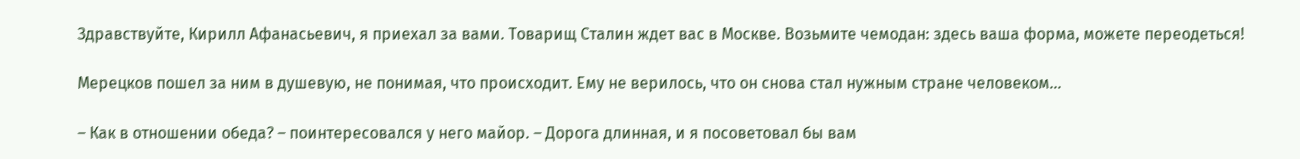Здравствуйте, Кирилл Афанасьевич, я приехал за вами. Товарищ Сталин ждет вас в Москве. Возьмите чемодан: здесь ваша форма, можете переодеться!

Мерецков пошел за ним в душевую, не понимая, что происходит. Ему не верилось, что он снова стал нужным стране человеком…

– Как в отношении обеда? – поинтересовался у него майор. – Дорога длинная, и я посоветовал бы вам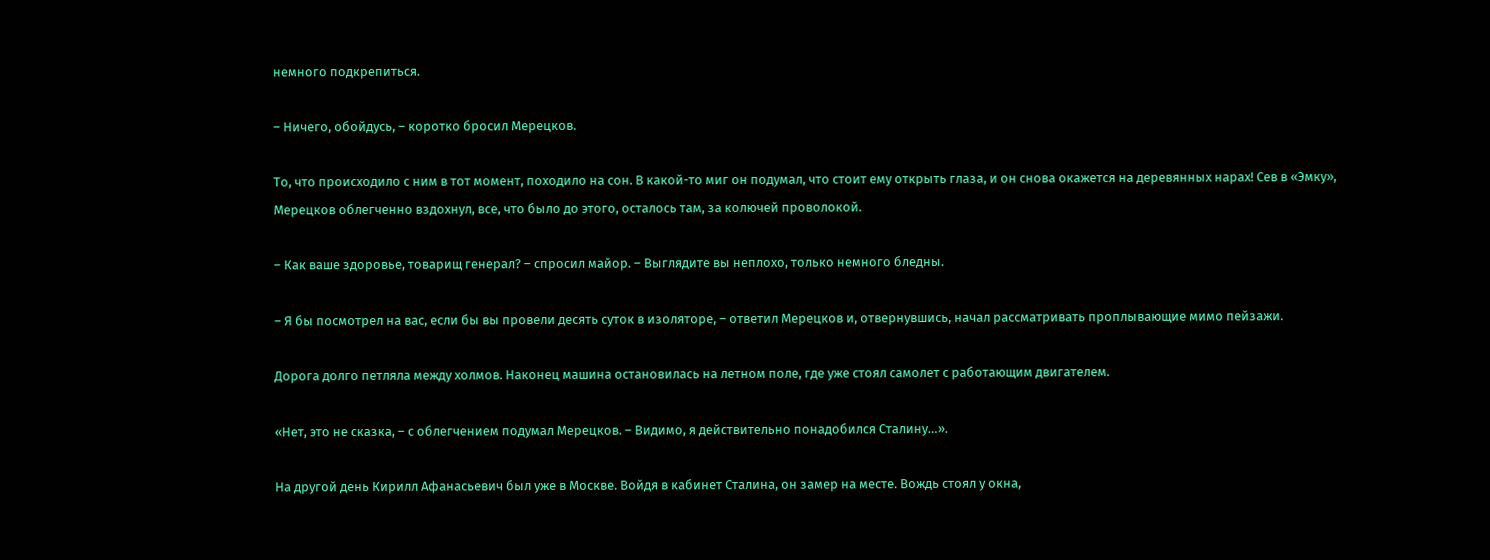немного подкрепиться.

– Ничего, обойдусь, – коротко бросил Мерецков.

То, что происходило с ним в тот момент, походило на сон. В какой-то миг он подумал, что стоит ему открыть глаза, и он снова окажется на деревянных нарах! Сев в «Эмку», Мерецков облегченно вздохнул, все, что было до этого, осталось там, за колючей проволокой.

– Как ваше здоровье, товарищ генерал? – спросил майор. – Выглядите вы неплохо, только немного бледны.

– Я бы посмотрел на вас, если бы вы провели десять суток в изоляторе, – ответил Мерецков и, отвернувшись, начал рассматривать проплывающие мимо пейзажи.

Дорога долго петляла между холмов. Наконец машина остановилась на летном поле, где уже стоял самолет с работающим двигателем.

«Нет, это не сказка, – с облегчением подумал Мерецков. – Видимо, я действительно понадобился Сталину…».

На другой день Кирилл Афанасьевич был уже в Москве. Войдя в кабинет Сталина, он замер на месте. Вождь стоял у окна,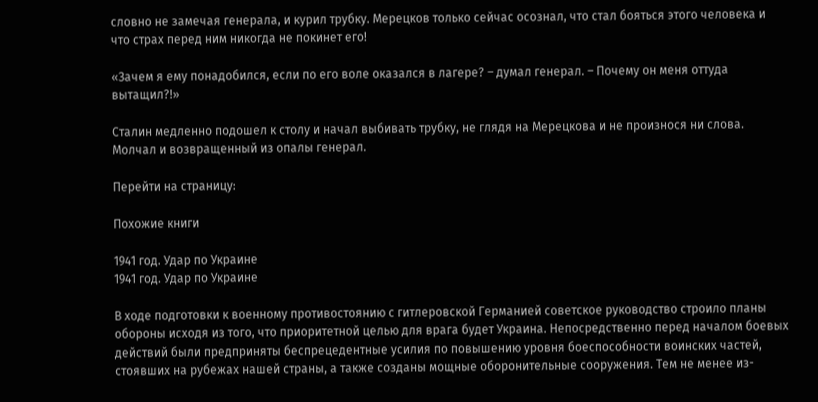словно не замечая генерала, и курил трубку. Мерецков только сейчас осознал, что стал бояться этого человека и что страх перед ним никогда не покинет его!

«Зачем я ему понадобился, если по его воле оказался в лагере? – думал генерал. – Почему он меня оттуда вытащил?!»

Сталин медленно подошел к столу и начал выбивать трубку, не глядя на Мерецкова и не произнося ни слова. Молчал и возвращенный из опалы генерал.

Перейти на страницу:

Похожие книги

1941 год. Удар по Украине
1941 год. Удар по Украине

В ходе подготовки к военному противостоянию с гитлеровской Германией советское руководство строило планы обороны исходя из того, что приоритетной целью для врага будет Украина. Непосредственно перед началом боевых действий были предприняты беспрецедентные усилия по повышению уровня боеспособности воинских частей, стоявших на рубежах нашей страны, а также созданы мощные оборонительные сооружения. Тем не менее из-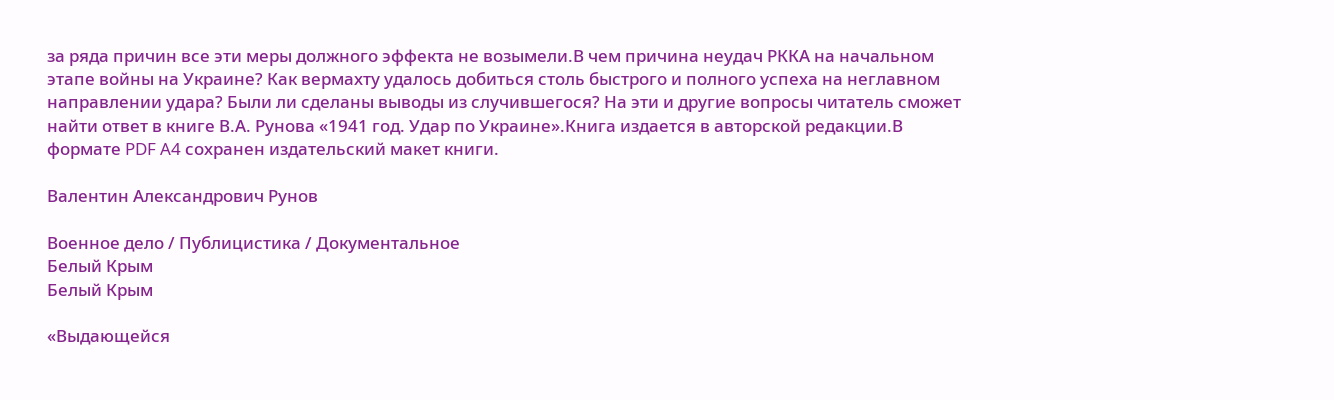за ряда причин все эти меры должного эффекта не возымели.В чем причина неудач РККА на начальном этапе войны на Украине? Как вермахту удалось добиться столь быстрого и полного успеха на неглавном направлении удара? Были ли сделаны выводы из случившегося? На эти и другие вопросы читатель сможет найти ответ в книге В.А. Рунова «1941 год. Удар по Украине».Книга издается в авторской редакции.В формате PDF A4 сохранен издательский макет книги.

Валентин Александрович Рунов

Военное дело / Публицистика / Документальное
Белый Крым
Белый Крым

«Выдающейся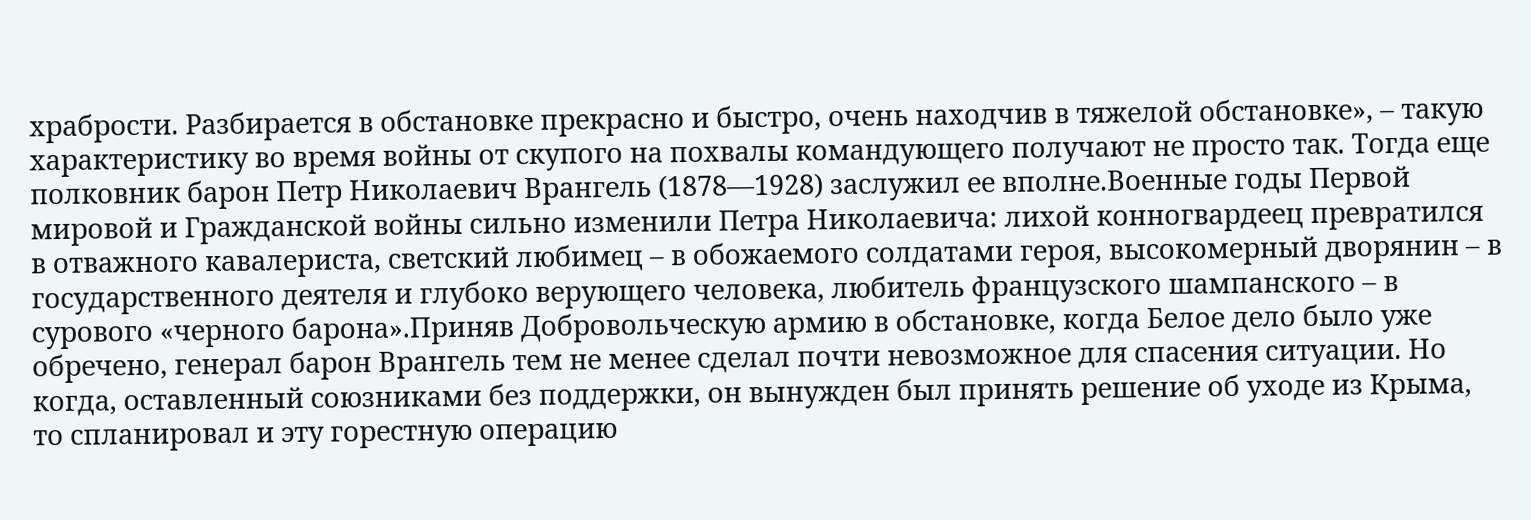храбрости. Разбирается в обстановке прекрасно и быстро, очень находчив в тяжелой обстановке», – такую характеристику во время войны от скупого на похвалы командующего получают не просто так. Тогда еще полковник барон Петр Николаевич Врангель (1878—1928) заслужил ее вполне.Военные годы Первой мировой и Гражданской войны сильно изменили Петра Николаевича: лихой конногвардеец превратился в отважного кавалериста, светский любимец – в обожаемого солдатами героя, высокомерный дворянин – в государственного деятеля и глубоко верующего человека, любитель французского шампанского – в сурового «черного барона».Приняв Добровольческую армию в обстановке, когда Белое дело было уже обречено, генерал барон Врангель тем не менее сделал почти невозможное для спасения ситуации. Но когда, оставленный союзниками без поддержки, он вынужден был принять решение об уходе из Крыма, то спланировал и эту горестную операцию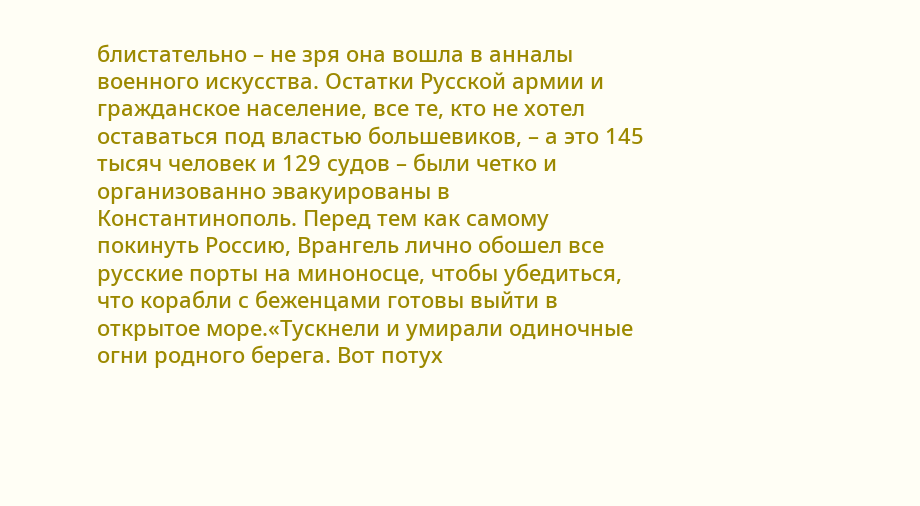блистательно – не зря она вошла в анналы военного искусства. Остатки Русской армии и гражданское население, все те, кто не хотел оставаться под властью большевиков, – а это 145 тысяч человек и 129 судов – были четко и организованно эвакуированы в Константинополь. Перед тем как самому покинуть Россию, Врангель лично обошел все русские порты на миноносце, чтобы убедиться, что корабли с беженцами готовы выйти в открытое море.«Тускнели и умирали одиночные огни родного берега. Вот потух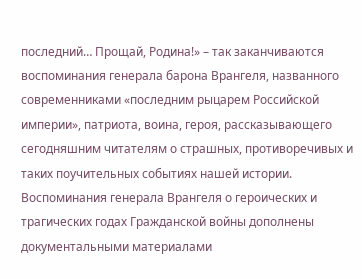последний… Прощай, Родина!» – так заканчиваются воспоминания генерала барона Врангеля, названного современниками «последним рыцарем Российской империи», патриота, воина, героя, рассказывающего сегодняшним читателям о страшных, противоречивых и таких поучительных событиях нашей истории. Воспоминания генерала Врангеля о героических и трагических годах Гражданской войны дополнены документальными материалами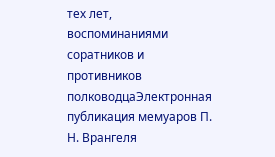тех лет, воспоминаниями соратников и противников полководцаЭлектронная публикация мемуаров П. Н. Врангеля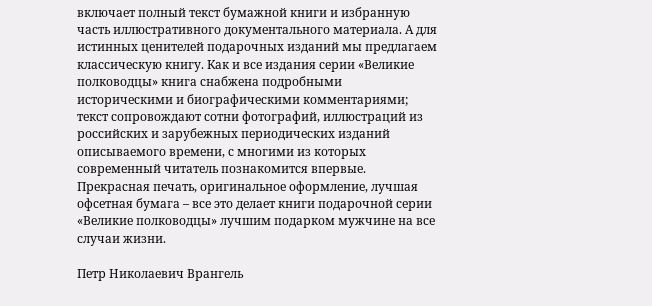включает полный текст бумажной книги и избранную часть иллюстративного документального материала. А для истинных ценителей подарочных изданий мы предлагаем классическую книгу. Как и все издания серии «Великие полководцы» книга снабжена подробными историческими и биографическими комментариями; текст сопровождают сотни фотографий, иллюстраций из российских и зарубежных периодических изданий описываемого времени, с многими из которых современный читатель познакомится впервые. Прекрасная печать, оригинальное оформление, лучшая офсетная бумага – все это делает книги подарочной серии «Великие полководцы» лучшим подарком мужчине на все случаи жизни.

Петр Николаевич Врангель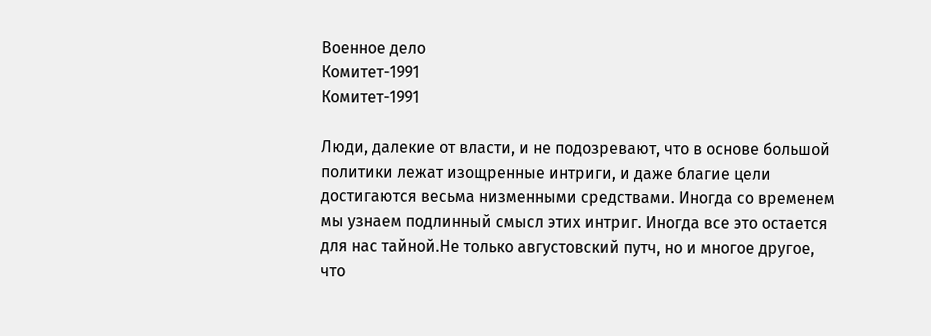Военное дело
Комитет-1991
Комитет-1991

Люди, далекие от власти, и не подозревают, что в основе большой политики лежат изощренные интриги, и даже благие цели достигаются весьма низменными средствами. Иногда со временем мы узнаем подлинный смысл этих интриг. Иногда все это остается для нас тайной.Не только августовский путч, но и многое другое, что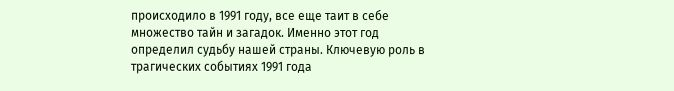происходило в 1991 году, все еще таит в себе множество тайн и загадок. Именно этот год определил судьбу нашей страны. Ключевую роль в трагических событиях 1991 года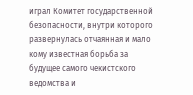играл Комитет государственной безопасности, внутри которого развернулась отчаянная и мало кому известная борьба за будущее самого чекистского ведомства и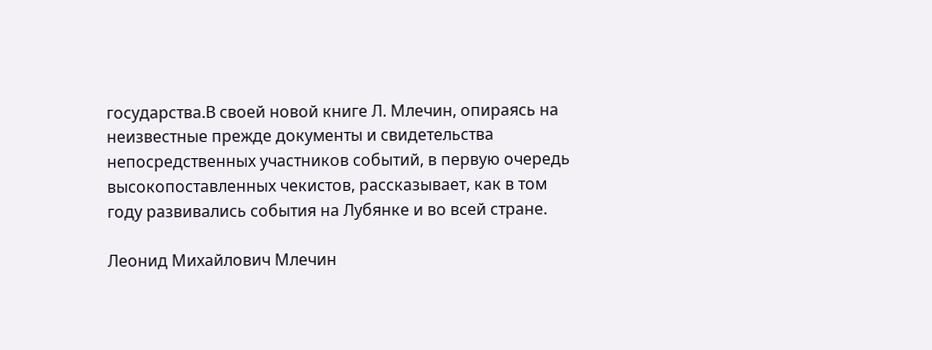государства.В своей новой книге Л. Млечин, опираясь на неизвестные прежде документы и свидетельства непосредственных участников событий, в первую очередь высокопоставленных чекистов, рассказывает, как в том году развивались события на Лубянке и во всей стране.

Леонид Михайлович Млечин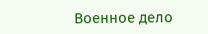Военное дело